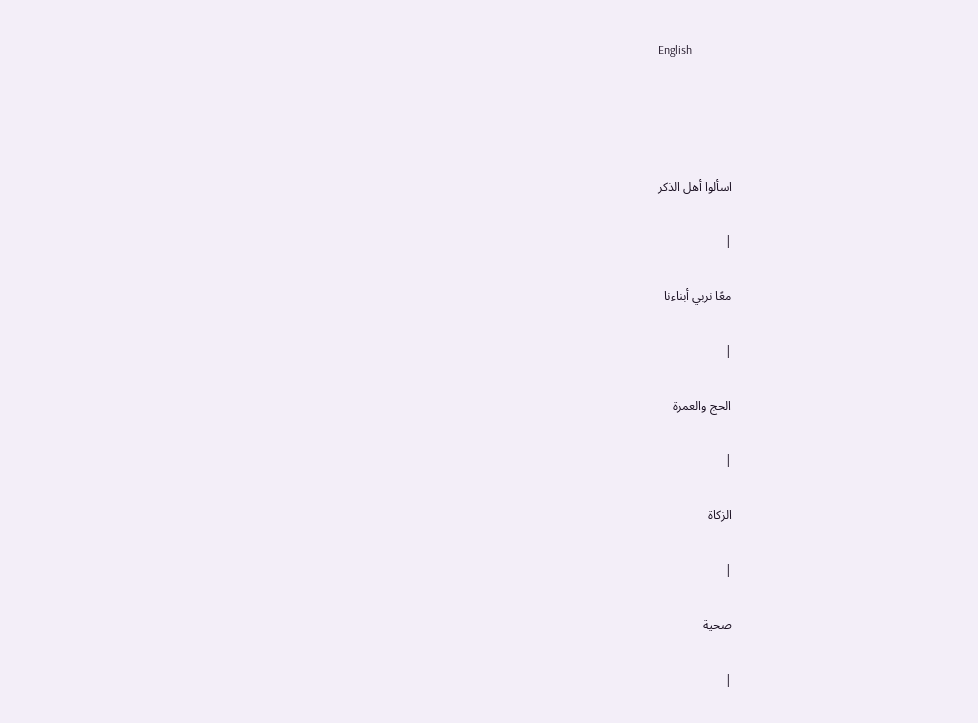English




اسألوا أهل الذكر

|

معًا نربي أبناءنا

|

الحج والعمرة

|

الزكاة

|

صحية

|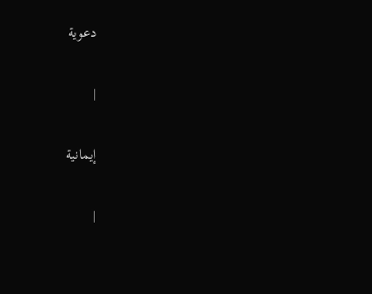دعوية

|

إيمانية

|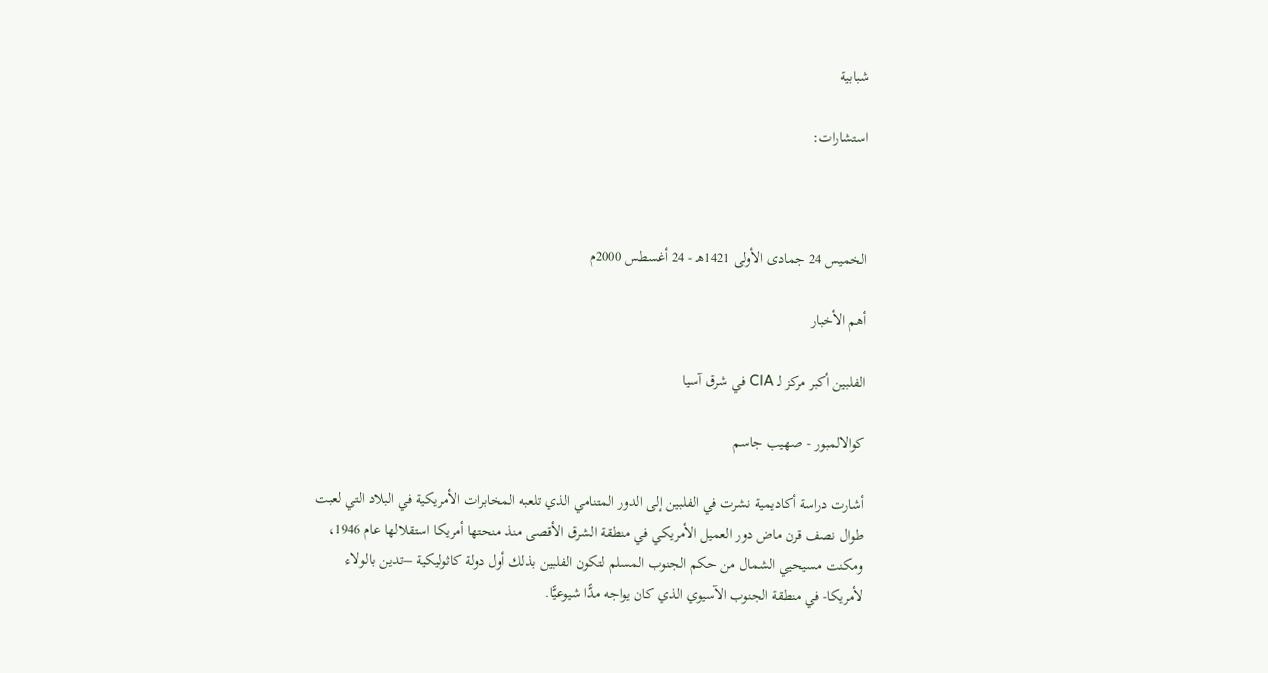شبابية

استشارات:



الخميس 24 جمادى الأولى 1421هـ - 24 أغسطس 2000م

أهم الأخبار

الفلبين أكبر مركز لـ CIA في شرق آسيا

كوالالمبور - صهيب جاسم

أشارت دراسة أكاديمية نشرت في الفلبين إلى الدور المتنامي الذي تلعبه المخابرات الأمريكية في البلاد التي لعبت طوال نصف قرن ماض دور العميل الأمريكي في منطقة الشرق الأقصى منذ منحتها أمريكا استقلالها عام 1946، ومكنت مسيحيي الشمال من حكم الجنوب المسلم لتكون الفلبين بذلك أول دولة كاثوليكية –تدين بالولاء لأمريكا- في منطقة الجنوب الآسيوي الذي كان يواجه مدًّا شيوعيًّا.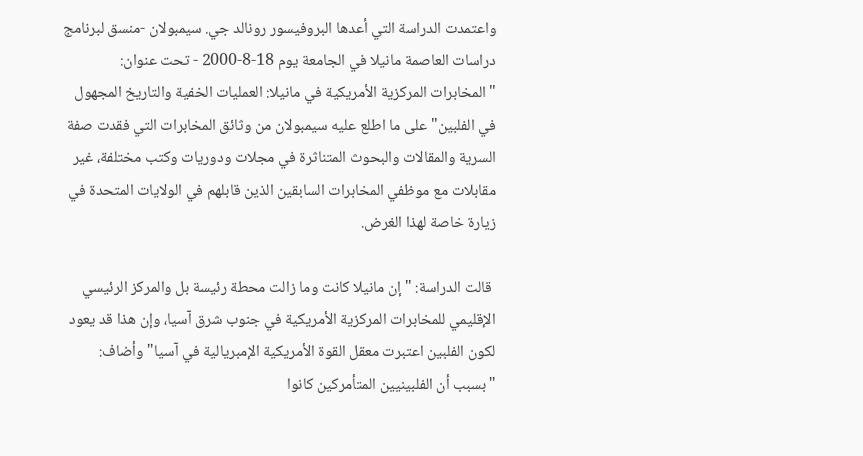واعتمدت الدراسة التي أعدها البروفيسور رونالد جي. سيمبولان -منسق لبرنامج دراسات العاصمة مانيلا في الجامعة يوم 18-8-2000 - تحت عنوان: "المخابرات المركزية الأمريكية في مانيلا: العمليات الخفية والتاريخ المجهول في الفلبين" على ما اطلع عليه سيمبولان من وثائق المخابرات التي فقدت صفة السرية والمقالات والبحوث المتناثرة في مجلات ودوريات وكتب مختلفة، غير مقابلات مع موظفي المخابرات السابقين الذين قابلهم في الولايات المتحدة في زيارة خاصة لهذا الغرض.

 قالت الدراسة: " إن مانيلا كانت وما زالت محطة رئيسة بل والمركز الرئيسي الإقليمي للمخابرات المركزية الأمريكية في جنوب شرق آسيا، وإن هذا قد يعود لكون الفلبين اعتبرت معقل القوة الأمريكية الإمبريالية في آسيا" وأضاف: "بسبب أن الفلبينيين المتأمركين كانوا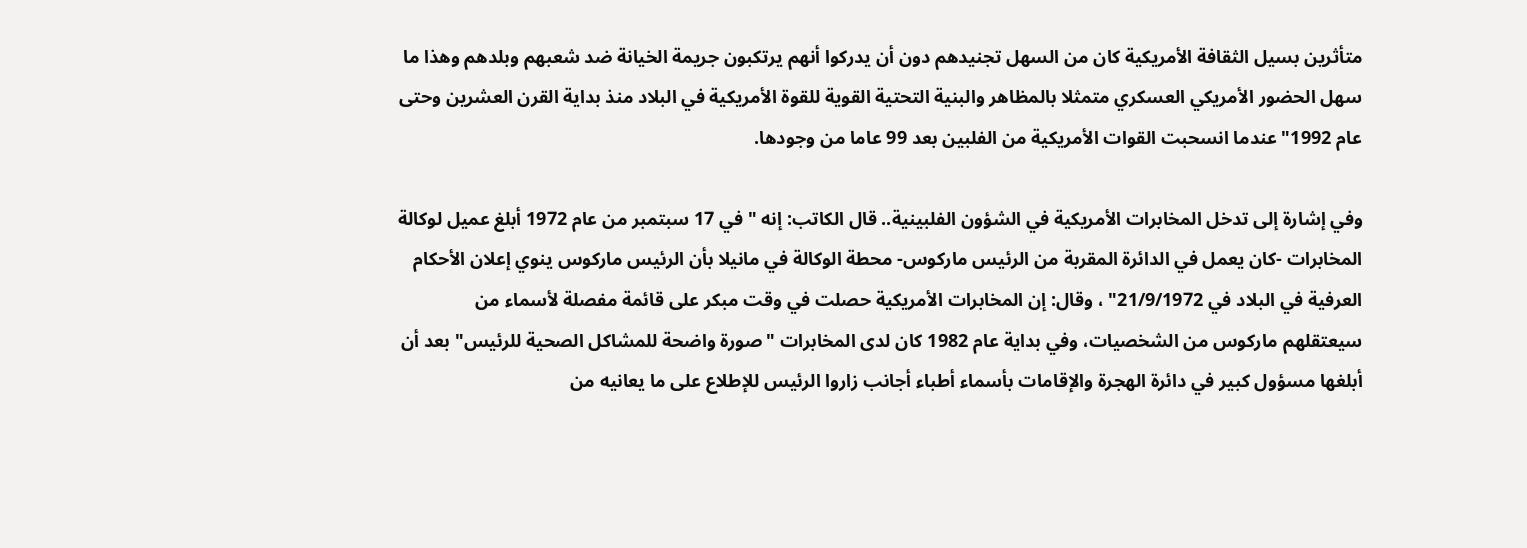متأثرين بسيل الثقافة الأمريكية كان من السهل تجنيدهم دون أن يدركوا أنهم يرتكبون جريمة الخيانة ضد شعبهم وبلدهم وهذا ما سهل الحضور الأمريكي العسكري متمثلا بالمظاهر والبنية التحتية القوية للقوة الأمريكية في البلاد منذ بداية القرن العشرين وحتى عام 1992" عندما انسحبت القوات الأمريكية من الفلبين بعد 99 عاما من وجودها.

وفي إشارة إلى تدخل المخابرات الأمريكية في الشؤون الفلبينية.. قال الكاتب: إنه " في 17 سبتمبر من عام 1972 أبلغ عميل لوكالة المخابرات -كان يعمل في الدائرة المقربة من الرئيس ماركوس- محطة الوكالة في مانيلا بأن الرئيس ماركوس ينوي إعلان الأحكام العرفية في البلاد في 21/9/1972" ، وقال: إن المخابرات الأمريكية حصلت في وقت مبكر على قائمة مفصلة لأسماء من سيعتقلهم ماركوس من الشخصيات، وفي بداية عام 1982 كان لدى المخابرات "صورة واضحة للمشاكل الصحية للرئيس" بعد أن أبلغها مسؤول كبير في دائرة الهجرة والإقامات بأسماء أطباء أجانب زاروا الرئيس للإطلاع على ما يعانيه من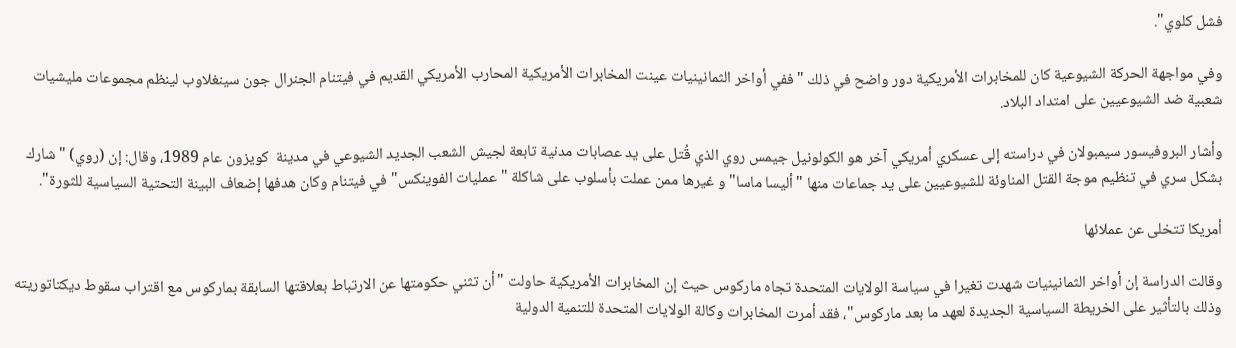فشل كلوي".

وفي مواجهة الحركة الشيوعية كان للمخابرات الأمريكية دور واضح في ذلك "ففي أواخر الثمانينيات عينت المخابرات الأمريكية المحارب الأمريكي القديم في فيتنام الجنرال جون سينغلاوب لينظم مجموعات مليشيات شعبية ضد الشيوعيين على امتداد البلاد.

وأشار البروفيسور سيمبولان في دراسته إلى عسكري أمريكي آخر هو الكولونيل جيمس روي الذي قُتل على يد عصابات مدنية تابعة لجيش الشعب الجديد الشيوعي في مدينة  كويزون عام 1989، وقال: إن (روي) "شارك بشكل سري في تنظيم موجة القتل المناوئة للشيوعيين على يد جماعات منها "أليسا ماسا" و غيرها ممن عملت بأسلوب على شاكلة "عمليات الفوينكس" في فيتنام وكان هدفها إضعاف البينة التحتية السياسية للثورة".

أمريكا تتخلى عن عملائها

وقالت الدراسة إن أواخر الثمانينيات شهدت تغيرا في سياسة الولايات المتحدة تجاه ماركوس حيث إن المخابرات الأمريكية حاولت "أن تثني حكومتها عن الارتباط بعلاقتها السابقة بماركوس مع اقتراب سقوط ديكتاتوريته وذلك بالتأثير على الخريطة السياسية الجديدة لعهد ما بعد ماركوس"، فقد أمرت المخابرات وكالة الولايات المتحدة للتنمية الدولية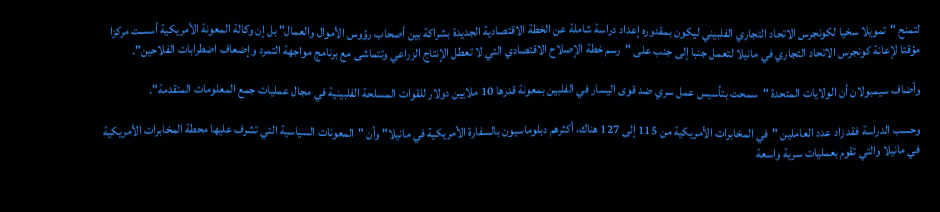لتمنح "تمويلا سخيا لكونجرس الاتحاد التجاري الفلبيني ليكون بمقدوره إعداد دراسة شاملة عن الخطة الاقتصادية الجديدة بشراكة بين أصحاب رؤوس الأموال والعمال" بل إن وكالة المعونة الأمريكية أسست مركزا مؤقتا لإعانة كونجرس الاتحاد التجاري في مانيلا لتعمل جنبا إلى جنب على "رسم خطة الإصلاح الاقتصادي التي لا تعطل الإنتاج الزراعي وتتماشى مع برنامج مواجهة التمرد وإضعاف اضطرابات الفلاحين".

وأضاف سيمبولان أن الولايات المتحدة "سمحت بتأسيس عمل سري ضد قوى اليسار في الفلبين بمعونة قدرها 10 ملايين دولار للقوات المسلحة الفلبينية في مجال عمليات جمع المعلومات المتقدمة".

وحسب الدراسة فقد زاد عدد العاملين "في المخابرات الأمريكية من 115 إلى 127 هناك، أكثرهم دبلوماسيون بالسفارة الأمريكية في مانيلا" وأن "المعونات السياسية التي تشرف عليها محطة المخابرات الأمريكية في مانيلا والتي تقوم بعمليات سرية واسعة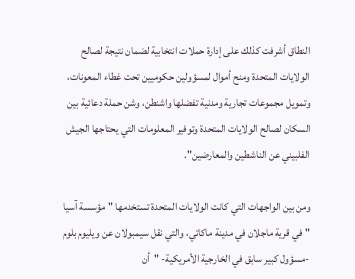النطاق أشرفت كذلك على إدارة حملات انتخابية لضمان نتيجة لصالح الولايات المتحدة ومنح أموال لمسؤولين حكوميين تحت غطاء المعونات، وتمويل مجموعات تجارية ومدنية تفضلها واشنطن، وشن حملة دعائية بين السكان لصالح الولايات المتحدة وتوفير المعلومات التي يحتاجها الجيش الفلبيني عن الناشطين والمعارضين".

ومن بين الواجهات التي كانت الولايات المتحدة تستخدمها "مؤسسة آسيا "في قرية ماجلان في مدينة ماكاتي، والتي نقل سيمبولان عن ويليوم بلوم -مسؤول كبير سابق في الخارجية الأمريكية- "أن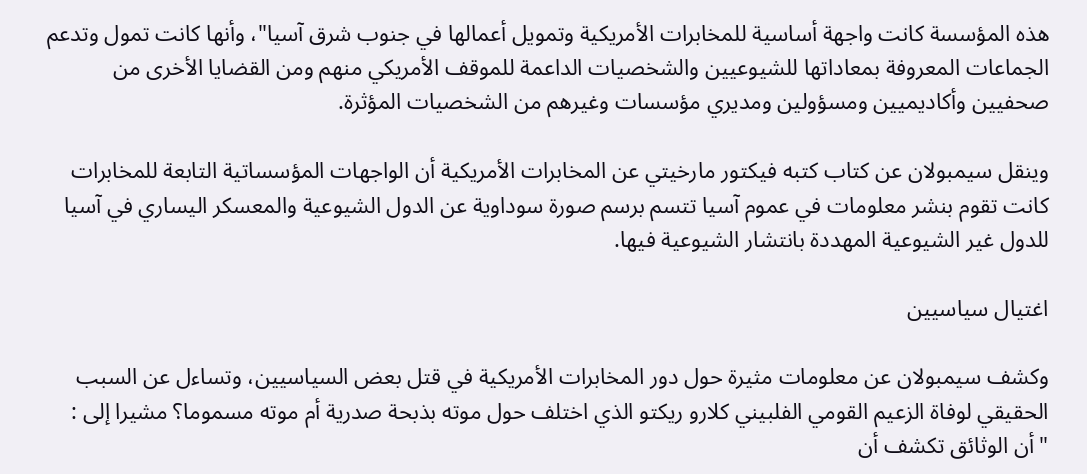هذه المؤسسة كانت واجهة أساسية للمخابرات الأمريكية وتمويل أعمالها في جنوب شرق آسيا"، وأنها كانت تمول وتدعم الجماعات المعروفة بمعاداتها للشيوعيين والشخصيات الداعمة للموقف الأمريكي منهم ومن القضايا الأخرى من صحفيين وأكاديميين ومسؤولين ومديري مؤسسات وغيرهم من الشخصيات المؤثرة.

وينقل سيمبولان عن كتاب كتبه فيكتور مارخيتي عن المخابرات الأمريكية أن الواجهات المؤسساتية التابعة للمخابرات كانت تقوم بنشر معلومات في عموم آسيا تتسم برسم صورة سوداوية عن الدول الشيوعية والمعسكر اليساري في آسيا للدول غير الشيوعية المهددة بانتشار الشيوعية فيها.

اغتيال سياسيين

وكشف سيمبولان عن معلومات مثيرة حول دور المخابرات الأمريكية في قتل بعض السياسيين، وتساءل عن السبب الحقيقي لوفاة الزعيم القومي الفلبيني كلارو ريكتو الذي اختلف حول موته بذبحة صدرية أم موته مسموما؟ مشيرا إلى : "أن الوثائق تكشف أن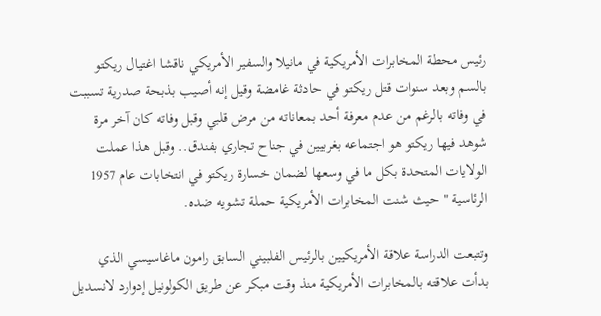رئيس محطة المخابرات الأمريكية في مانيلا والسفير الأمريكي ناقشا اغتيال ريكتو بالسم وبعد سنوات قتل ريكتو في حادثة غامضة وقيل إنه أصيب بذبحة صدرية تسببت في وفاته بالرغم من عدم معرفة أحد بمعاناته من مرض قلبي وقبل وفاته كان آخر مرة شوهد فيها ريكتو هو اجتماعه بغربيين في جناح تجاري بفندق.. وقبل هذا عملت الولايات المتحدة بكل ما في وسعها لضمان خسارة ريكتو في انتخابات عام 1957 الرئاسية " حيث شنت المخابرات الأمريكية حملة تشويه ضده.

وتتبعت الدراسة علاقة الأمريكيين بالرئيس الفلبيني السابق رامون ماغاسيسي الذي بدأت علاقته بالمخابرات الأمريكية منذ وقت مبكر عن طريق الكولونيل إدوارد لانسديل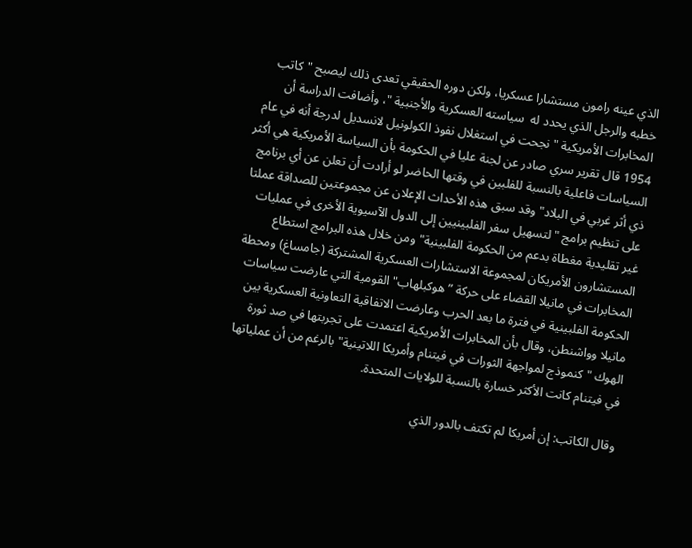الذي عينه رامون مستشارا عسكريا، ولكن دوره الحقيقي تعدى ذلك ليصبح "كاتب خطبه والرجل الذي يحدد له  سياسته العسكرية والأجنبية "، وأضافت الدراسة أن المخابرات الأمريكية "نجحت في استغلال نفوذ الكولونيل لانسديل لدرجة أنه في عام 1954 قال تقرير سري صادر عن لجنة عليا في الحكومة بأن السياسة الأمريكية هي أكثر السياسات فاعلية بالنسبة للفلبين في وقتها الحاضر لو أرادت أن تعلن عن أي برنامج ذي أثر غربي في البلاد" وقد سبق هذه الأحداث الإعلان عن مجموعتين للصداقة عملتا على تنظيم برامج "لتسهيل سفر الفلبينيين إلى الدول الآسيوية الأخرى في عمليات غير تقليدية مغطاة بدعم من الحكومة الفلبينية" ومن خلال هذه البرامج استطاع المستشارون الأمريكان لمجموعة الاستشارات العسكرية المشتركة (جامساغ) ومحطة المخابرات في مانيلا القضاء على حركة ”هوكبلهاب" القومية التي عارضت سياسات الحكومة الفلبينية في فترة ما بعد الحرب وعارضت الاتفاقية التعاونية العسكرية بين مانيلا وواشنطن، وقال بأن المخابرات الأمريكية اعتمدت على تجربتها في صد ثورة الهوك "كنموذج لمواجهة الثورات في فيتنام وأمريكا اللاتينية" بالرغم من أن عملياتها في فيتنام كانت الأكثر خسارة بالنسبة للولايات المتحدة.

وقال الكاتب: إن أمريكا لم تكتف بالدور الذي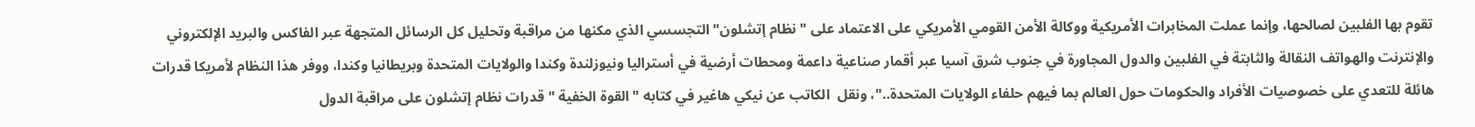تقوم بها الفلبين لصالحها، وإنما عملت المخابرات الأمريكية ووكالة الأمن القومي الأمريكي على الاعتماد على "نظام إتشلون" التجسسي الذي مكنها من مراقبة وتحليل كل الرسائل المتجهة عبر الفاكس والبريد الإلكتروني والإنترنت والهواتف النقالة والثابتة في الفلبين والدول المجاورة في جنوب شرق آسيا عبر أقمار صناعية داعمة ومحطات أرضية في أستراليا ونيوزلندة وكندا والولايات المتحدة وبريطانيا وكندا، ووفر هذا النظام لأمريكا قدرات هائلة للتعدي على خصوصيات الأفراد والحكومات حول العالم بما فيهم حلفاء الولايات المتحدة.."، ونقل  الكاتب عن نيكي هاغير في كتابه "القوة الخفية " قدرات نظام إتشلون على مراقبة الدول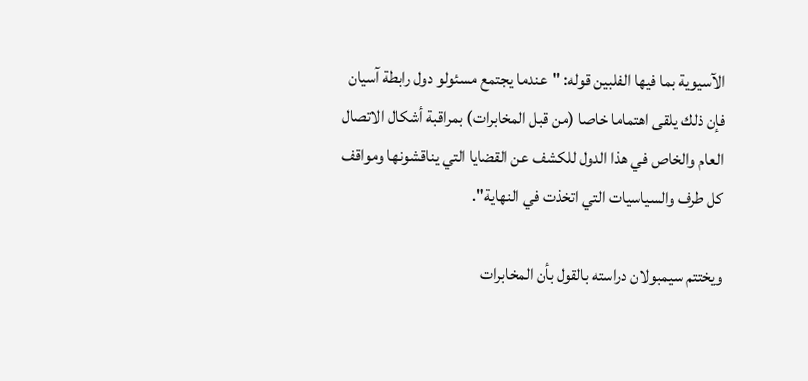الآسيوية بما فيها الفلبين قوله: "عندما يجتمع مسئولو دول رابطة آسيان فإن ذلك يلقى اهتماما خاصا (من قبل المخابرات) بمراقبة أشكال الاتصال العام والخاص في هذا الدول للكشف عن القضايا التي يناقشونها ومواقف كل طرف والسياسيات التي اتخذت في النهاية".

ويختتم سيمبولان دراسته بالقول بأن المخابرات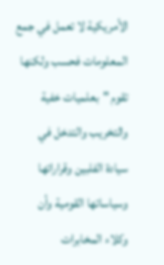الأمريكية لا تعمل في جمع المعلومات فحسب ولكنها تقوم "بعلميات خفية والتخريب والتدخل في سيادة الفلبين وقراراتها وسياساتها القومية وأن وكلاء المخابرات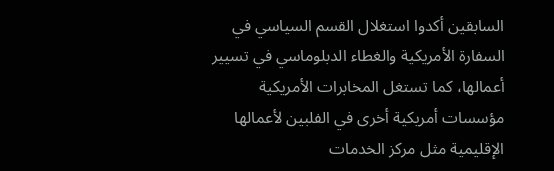السابقين أكدوا استغلال القسم السياسي في السفارة الأمريكية والغطاء الدبلوماسي في تسيير أعمالها، كما تستغل المخابرات الأمريكية مؤسسات أمريكية أخرى في الفلبين لأعمالها الإقليمية مثل مركز الخدمات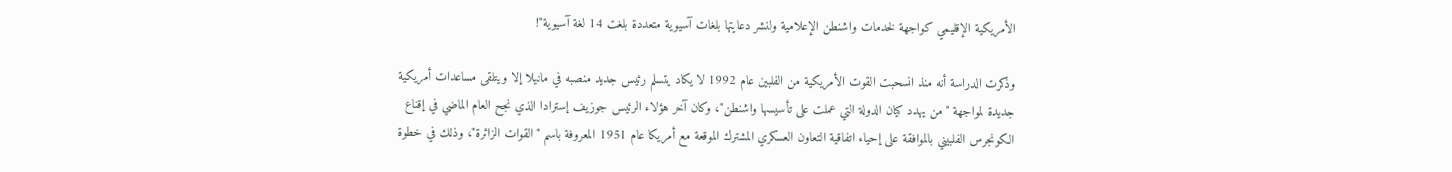الأمريكية الإقليمي كواجهة لخدمات واشنطن الإعلامية ولنشر دعايتها بلغات آسيوية متعددة بلغت 14 لغة آسيوية"!

وذكرت الدراسة أنه منذ انسحبت القوت الأمريكية من الفلبين عام 1992 لا يكاد يتسلم رئيس جديد منصبه في مانيلا إلا ويتلقى مساعدات أمريكية جديدة لمواجهة "من يهدد كيان الدولة التي عملت على تأسيسها واشنطن"، وكان آخر هؤلاء الرئيس جوزيف إسترادا الذي نجح العام الماضي في إقناع الكونجرس الفلبيني بالموافقة على إحياء اتفاقية التعاون العسكري المشترك الموقعة مع أمريكا عام 1951 المعروفة باسم "القوات الزائرة"، وذلك في خطوة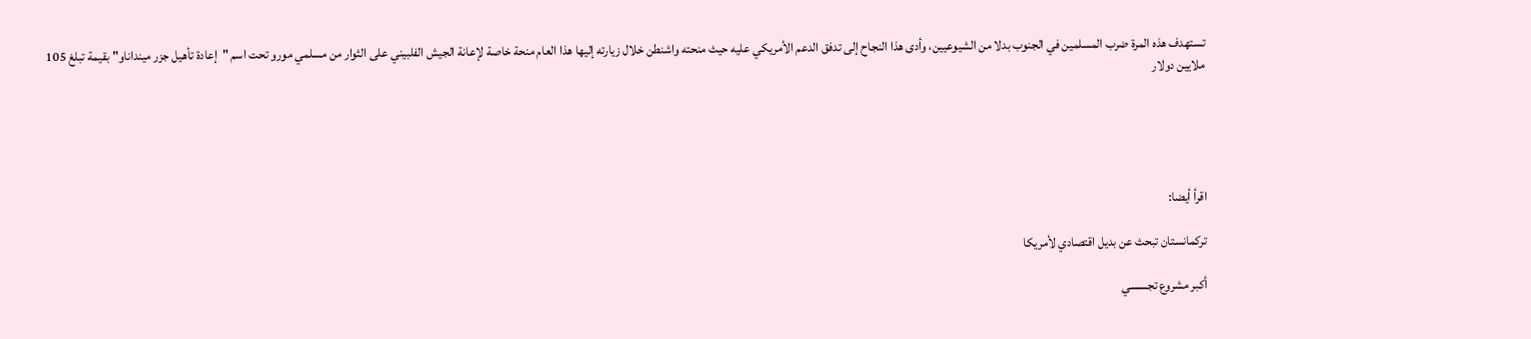تستهدف هذه المرة ضرب المسلمين في الجنوب بدلا من الشيوعيين، وأدى هذا النجاح إلى تدفق الدعم الأمريكي عليه حيث منحته واشنطن خلال زيارته إليها هذا العام منحة خاصة لإعانة الجيش الفلبيني على الثوار من مسلمي مورو تحت اسم "إعادة تأهيل جزر مينداناو" بقيمة تبلغ 105 ملايين دولار





اقرأ أيضا:

تركمانستان تبحث عن بديل اقتصادي لأمريكا

أكبر مشروع تجسسي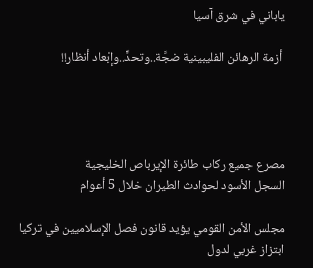ياباني في شرق آسيا

 أزمة الرهائن الفليبينية ضجَّة..وتحدٍّ..وإبْعاد أنظار!!




مصرع جميع ركاب طائرة الإيرباص الخليجية
السجل الأسود لحوادث الطيران خلال 5 أعوام

مجلس الأمن القومي يؤيد قانون فصل الإسلاميين في تركيا
ابتزاز غربي لدول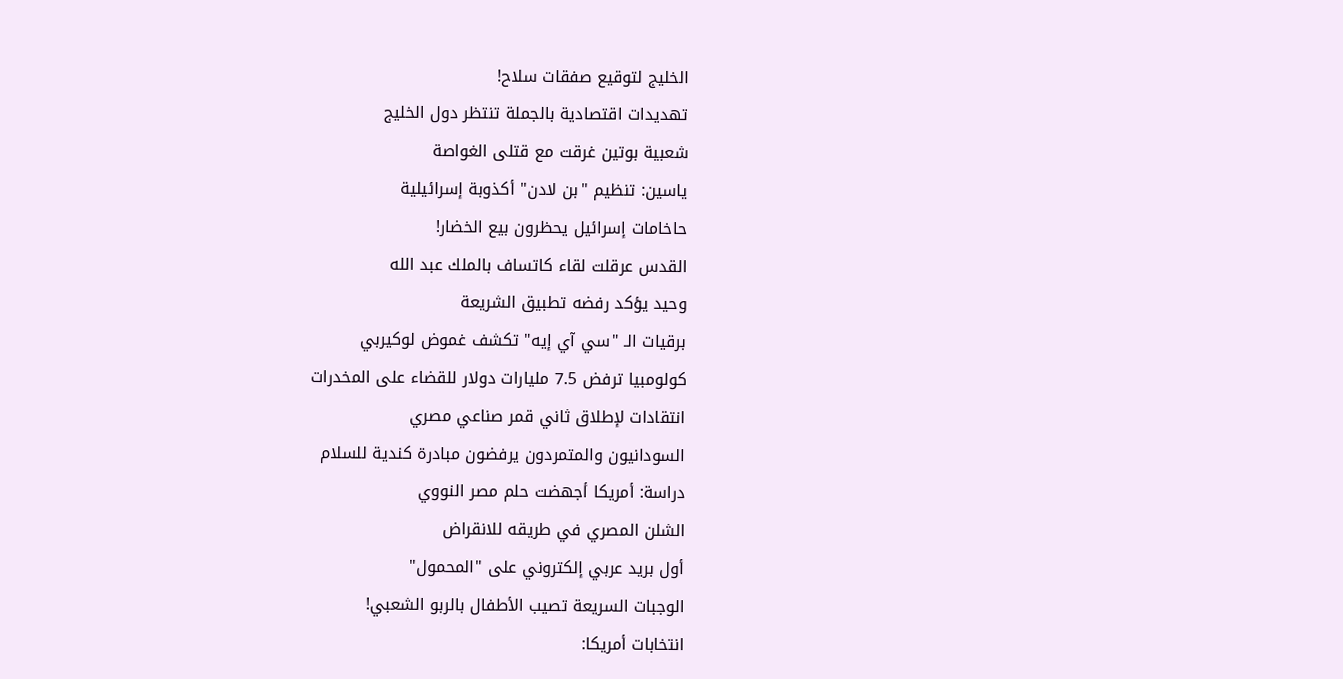الخليج لتوقيع صفقات سلاح!
تهديدات اقتصادية بالجملة تنتظر دول الخليج
شعبية بوتين غرقت مع قتلى الغواصة
ياسين: تنظيم "بن لادن" أكذوبة إسرائيلية
حاخامات إسرائيل يحظرون بيع الخضار!
القدس عرقلت لقاء كاتساف بالملك عبد الله
وحيد يؤكد رفضه تطبيق الشريعة
برقيات الـ "سي آي إيه" تكشف غموض لوكيربي
كولومبيا ترفض 7.5 مليارات دولار للقضاء على المخدرات
انتقادات لإطلاق ثاني قمر صناعي مصري
السودانيون والمتمردون يرفضون مبادرة كندية للسلام
دراسة: أمريكا أجهضت حلم مصر النووي
الشلن المصري في طريقه للانقراض
أول بريد عربي إلكتروني على "المحمول"
الوجبات السريعة تصيب الأطفال بالربو الشعبي!
انتخابات أمريكا: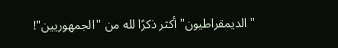"الديمقراطيون" أكثر ذكرًا لله من "الجمهوريين"!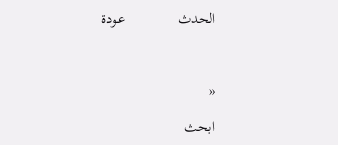الحدث              عـودة



«

ابحث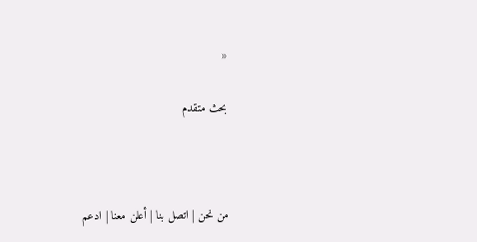«

بحث متقدم



من نحن | اتصل بنا | أعلن معنا | ادعم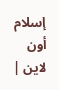إسلام أون لاين |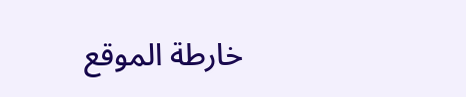خارطة الموقع